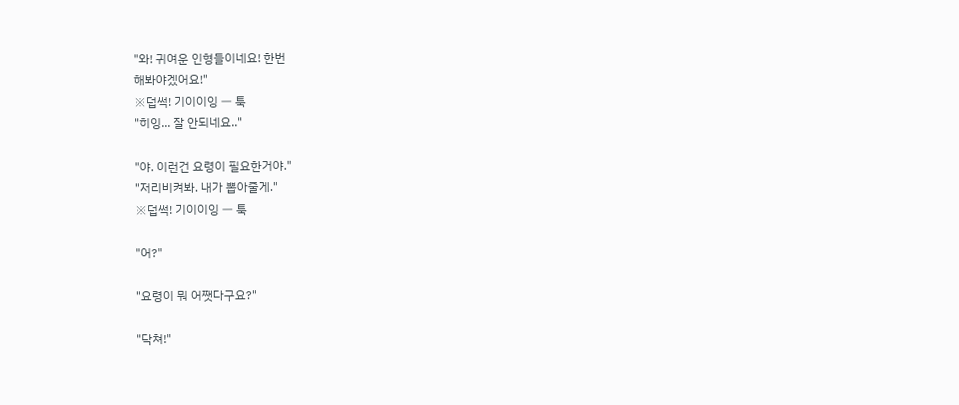"와! 귀여운 인형들이네요! 한번
해봐야겠어요!"
※덥썩! 기이이잉 ㅡ 툭
"히잉... 잘 안되네요.."

"야. 이런건 요령이 필요한거야."
"저리비켜봐. 내가 뽑아줄게."
※덥썩! 기이이잉 ㅡ 툭

"어?"

"요령이 뭐 어쨋다구요?"

"닥쳐!"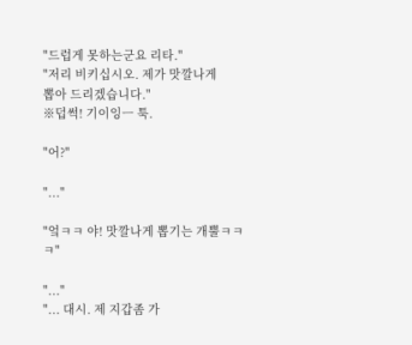"드럽게 못하는군요 리타."
"저리 비키십시오. 제가 맛깔나게
뽑아 드리겠습니다."
※덥썩! 기이잉ㅡ 툭.

"어?"

"..."

"엌ㅋㅋ 야! 맛깔나게 뽑기는 개뿔ㅋㅋㅋ"

"..."
"... 대시. 제 지갑좀 가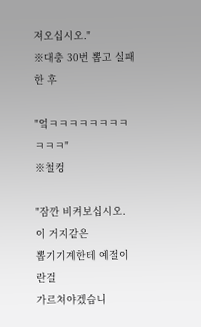져오십시오."
※대충 30번 뽑고 실패한 후

"엌ㅋㅋㅋㅋㅋㅋㅋㅋㅋㅋㅋ"
※철컹

"잠깐 비켜보십시오. 이 거지같은
뽑기기계한테 예절이란걸
가르쳐야겠습니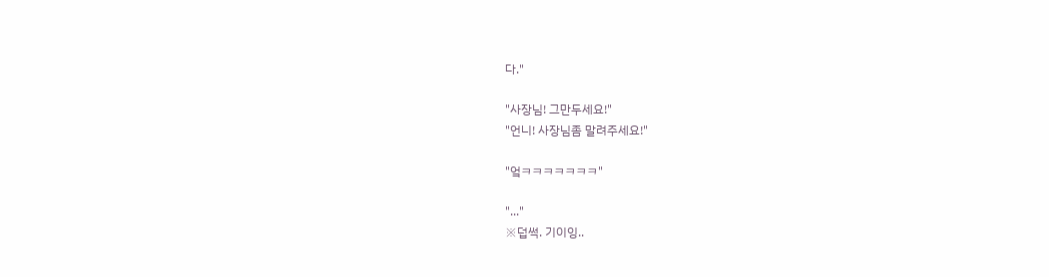다."

"사장님! 그만두세요!"
"언니! 사장님좀 말려주세요!"

"엌ㅋㅋㅋㅋㅋㅋㅋ"

"..."
※덥썩. 기이잉..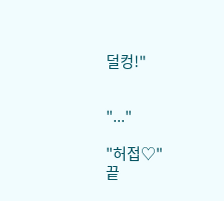덜컹!"


"..."

"허접♡"
끝